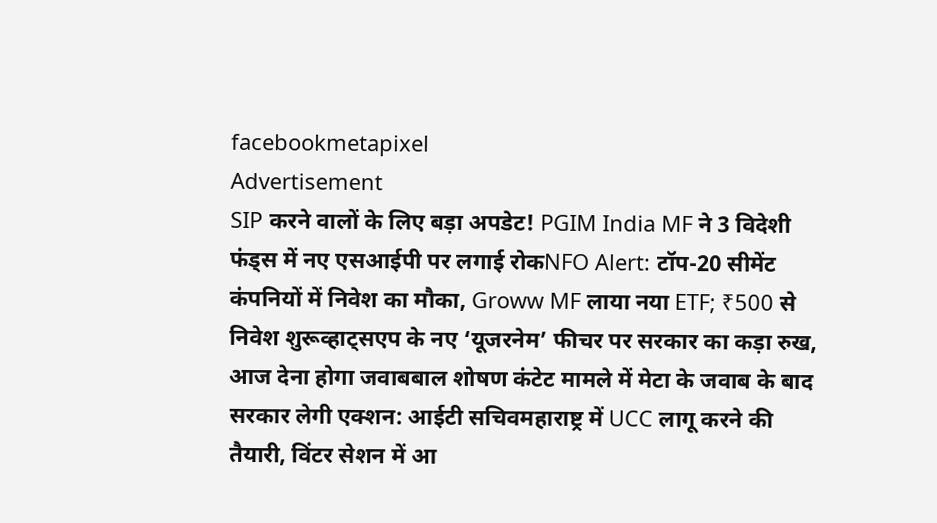facebookmetapixel
Advertisement
SIP करने वालों के लिए बड़ा अपडेट! PGIM India MF ने 3 विदेशी फंड्स में नए एसआईपी पर लगाई रोकNFO Alert: टॉप-20 सीमेंट कंपनियों में निवेश का मौका, Groww MF लाया नया ETF; ₹500 से निवेश शुरूव्हाट्सएप के नए ‘यूजरनेम’ फीचर पर सरकार का कड़ा रुख, आज देना होगा जवाबबाल शोषण कंटेट मामले में मेटा के जवाब के बाद सरकार लेगी एक्शन: आईटी सचिवमहाराष्ट्र में UCC लागू करने की तैयारी, विंटर सेशन में आ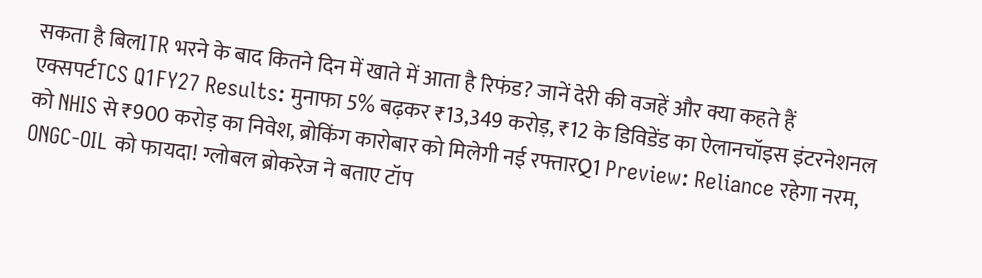सकता है बिलITR भरने के बाद कितने दिन में खाते में आता है रिफंड? जानें देरी की वजहें और क्या कहते हैं एक्सपर्टTCS Q1FY27 Results: मुनाफा 5% बढ़कर ₹13,349 करोड़, ₹12 के डिविडेंड का ऐलानचॉइस इंटरनेशनल को NHIS से ₹900 करोड़ का निवेश, ब्रोकिंग कारोबार को मिलेगी नई रफ्तारQ1 Preview: Reliance रहेगा नरम, ONGC-OIL को फायदा! ग्लोबल ब्रोकरेज ने बताए टॉप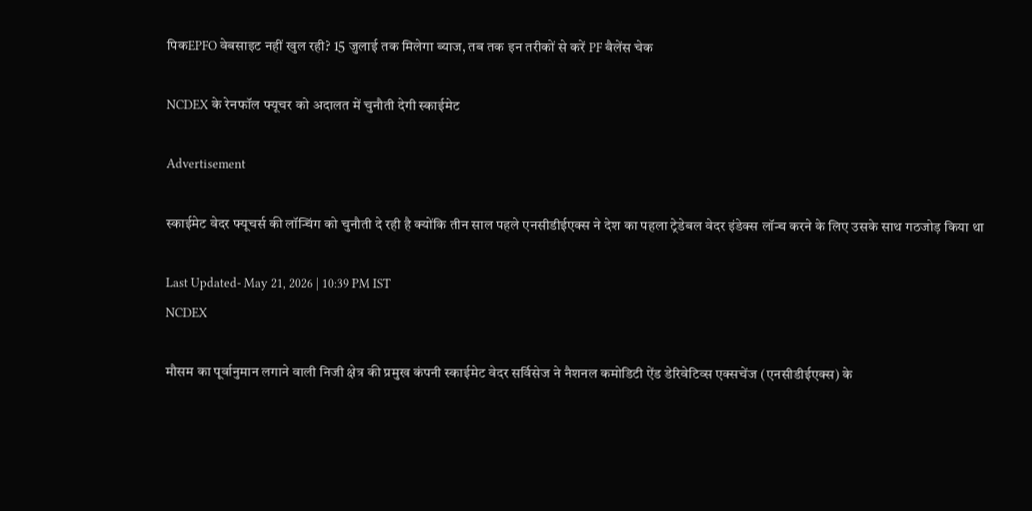पिकEPFO वेबसाइट नहीं खुल रही? 15 जुलाई तक मिलेगा ब्याज, तब तक इन तरीकों से करें PF बैलेंस चेक

NCDEX के रेनफॉल फ्यूचर को अदालत में चुनौती देगी स्काईमेट

Advertisement

स्काईमेट वेदर फ्यूचर्स की लॉन्चिंग को चुनौती दे रही है क्योंकि तीन साल पहले एनसीडीईएक्स ने देश का पहला ट्रेडेबल वेदर इंडेक्स लॉन्च करने के लिए उसके साथ गठजोड़ किया था

Last Updated- May 21, 2026 | 10:39 PM IST
NCDEX

मौसम का पूर्वानुमान लगाने वाली निजी क्षेत्र की प्रमुख कंपनी स्काईमेट वेदर सर्विसेज ने नैशनल कमोडिटी ऐंड डेरिवेटिव्स एक्सचेंज (एनसीडीईएक्स) के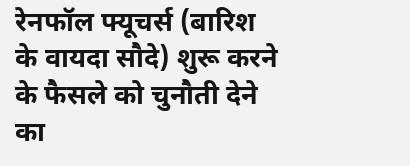रेनफॉल फ्यूचर्स (बारिश के वायदा सौदे) शुरू करने के फैसले को चुनौती देने का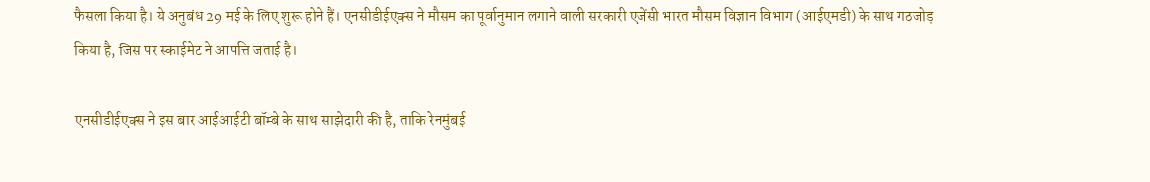फैसला किया है। ये अनुबंध 29 मई के लिए शुरू होने हैं। एनसीडीईएक्स ने मौसम का पूर्वानुमान लगाने वाली सरकारी एजेंसी भारत मौसम विज्ञान विभाग (आईएमडी) के साथ गठजोड़ किया है, जिस पर स्काईमेट ने आपत्ति जताई है।

एनसीडीईएक्स ने इस बार आईआईटी बॉम्बे के साथ साझेदारी की है, ताकि रेनमुंबई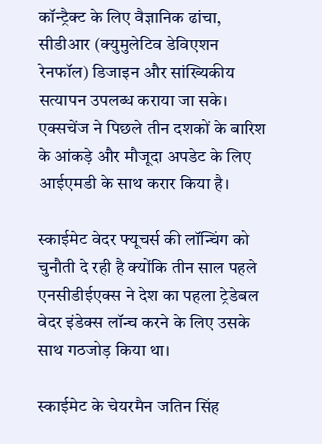कॉन्ट्रैक्ट के लिए वैज्ञानिक ढांचा, सीडीआर (क्युमुलेटिव डेविएशन रेनफॉल) डिजाइन और सांख्यिकीय सत्यापन उपलब्ध कराया जा सके। एक्सचेंज ने पिछले तीन दशकों के बारिश के आंकड़े और मौजूदा अपडेट के लिए आईएमडी के साथ करार किया है।

स्काईमेट वेदर फ्यूचर्स की लॉन्चिंग को चुनौती दे रही है क्योंकि तीन साल पहले एनसीडीईएक्स ने देश का पहला ट्रेडेबल वेदर इंडेक्स लॉन्च करने के लिए उसके साथ गठजोड़ किया था।

स्काईमेट के चेयरमैन जतिन सिंह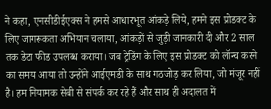ने कहा, एनसीडीईएक्स ने हमसे आधारभूत आंकड़े लिये, हमने इस प्रोडक्ट के लिए जागरूकता अभियान चलाया, आंकड़ों से जुड़ी जानकारी दी और 2 साल तक डेटा फीड उपलब्ध कराया। जब ट्रेडिंग के लिए इस प्रोडक्ट को लॉन्च करने का समय आया तो उन्होंने आईएमडी के साथ गठजोड़ कर लिया, जो मंजूर नहीं है। हम नियामक सेबी से संपर्क कर रहे हैं और साथ ही अदालत में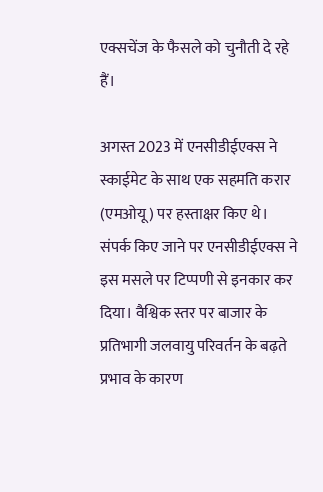एक्सचेंज के फैसले को चुनौती दे रहे हैं।

अगस्त 2023 में एनसीडीईएक्स ने स्काईमेट के साथ एक सहमति करार (एमओयू) पर हस्ताक्षर किए थे। संपर्क किए जाने पर एनसीडीईएक्स ने इस मसले पर टिप्पणी से इनकार कर दिया। वैश्विक स्तर पर बाजार के प्रतिभागी जलवायु परिवर्तन के बढ़ते प्रभाव के कारण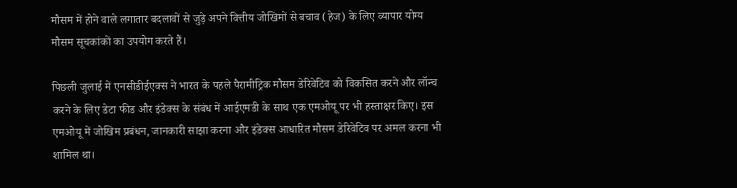मौसम में होने वाले लगातार बदलावों से जुड़े अपने वित्तीय जोखिमों से बचाव (हेज) के लिए व्यापार योग्य मौसम सूचकांकों का उपयोग करते हैं।

पिछली जुलाई में एनसीडीईएक्स ने भारत के पहले पैरामीट्रिक मौसम डेरिवेटिव को विकसित करने और लॉन्च करने के लिए डेटा फीड और इंडेक्स के संबंध में आईएमडी के साथ एक एमओयू पर भी हस्ताक्षर किए। इस एमओयू में जोखिम प्रबंधन, जानकारी साझा करना और इंडेक्स आधारित मौसम डेरिवेटिव पर अमल करना भी शामिल था।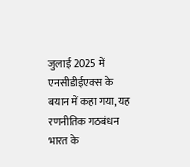जुलाई 2025 में एनसीडीईएक्स के बयान में कहा गया, यह रणनीतिक गठबंधन भारत के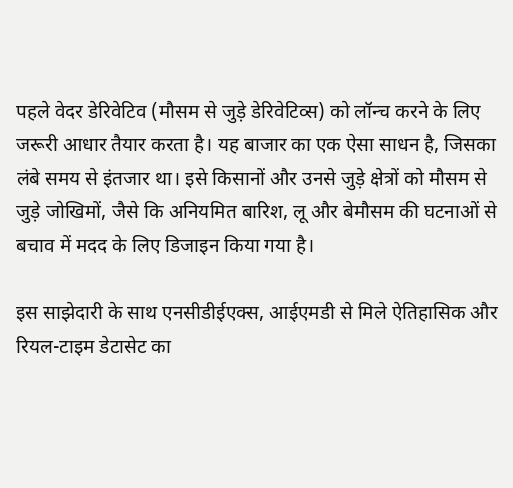पहले वेदर डेरिवेटिव (मौसम से जुड़े डेरिवेटिव्स) को लॉन्च करने के लिए जरूरी आधार तैयार करता है। यह बाजार का एक ऐसा साधन है, जिसका लंबे समय से इंतजार था। इसे किसानों और उनसे जुड़े क्षेत्रों को मौसम से जुड़े जोखिमों, जैसे कि अनियमित बारिश, लू और बेमौसम की घटनाओं से बचाव में मदद के लिए डिजाइन किया गया है।

इस साझेदारी के साथ एनसीडीईएक्स, आईएमडी से मिले ऐतिहासिक और रियल-टाइम डेटासेट का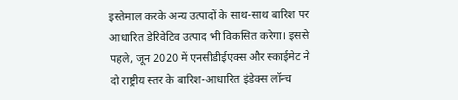इस्तेमाल करके अन्य उत्पादों के साथ-साथ बारिश पर आधारित डेरिवेटिव उत्पाद भी विकसित करेगा। इससे पहले, जून 2020 में एनसीडीईएक्स और स्काईमेट ने दो राष्ट्रीय स्तर के बारिश-आधारित इंडेक्स लॉन्च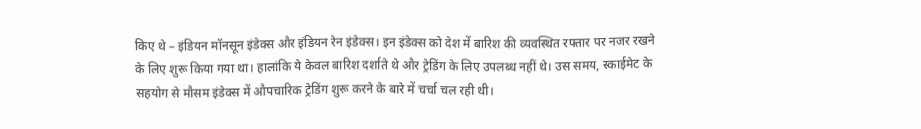किए थे – इंडियन मॉनसून इंडेक्स और इंडियन रेन इंडेक्स। इन इंडेक्स को देश में बारिश की व्यवस्थित रफ्तार पर नजर रखने के लिए शुरू किया गया था। हालांकि ये केवल बारिश दर्शाते थे और ट्रेडिंग के लिए उपलब्ध नहीं थे। उस समय, स्काईमेट के सहयोग से मौसम इंडेक्स में औपचारिक ट्रेडिंग शुरू करने के बारे में चर्चा चल रही थी।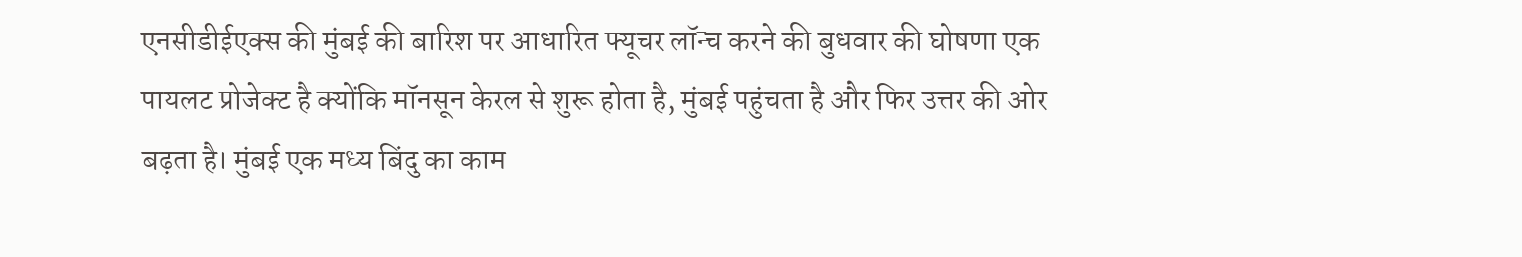एनसीडीईएक्स की मुंबई की बारिश पर आधारित फ्यूचर लॉन्च करने की बुधवार की घोषणा एक पायलट प्रोजेक्ट है क्योंकि मॉनसून केरल से शुरू होता है, मुंबई पहुंचता है और फिर उत्तर की ओर बढ़ता है। मुंबई एक मध्य बिंदु का काम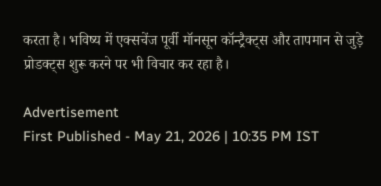करता है। भविष्य में एक्सचेंज पूर्वी मॉनसून कॉन्ट्रैक्ट्स और तापमान से जुड़े प्रोडक्ट्स शुरू करने पर भी विचार कर रहा है।

Advertisement
First Published - May 21, 2026 | 10:35 PM IST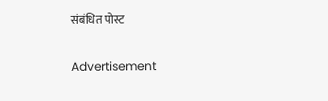संबंधित पोस्ट

Advertisement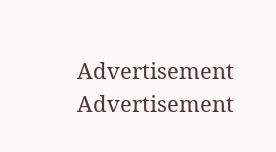Advertisement
Advertisement